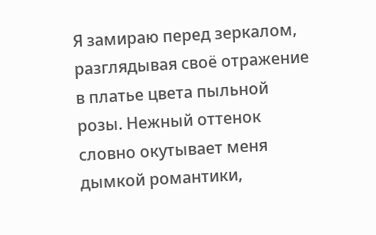Я замираю перед зеркалом, разглядывая своё отражение в платье цвета пыльной розы. Нежный оттенок словно окутывает меня дымкой романтики,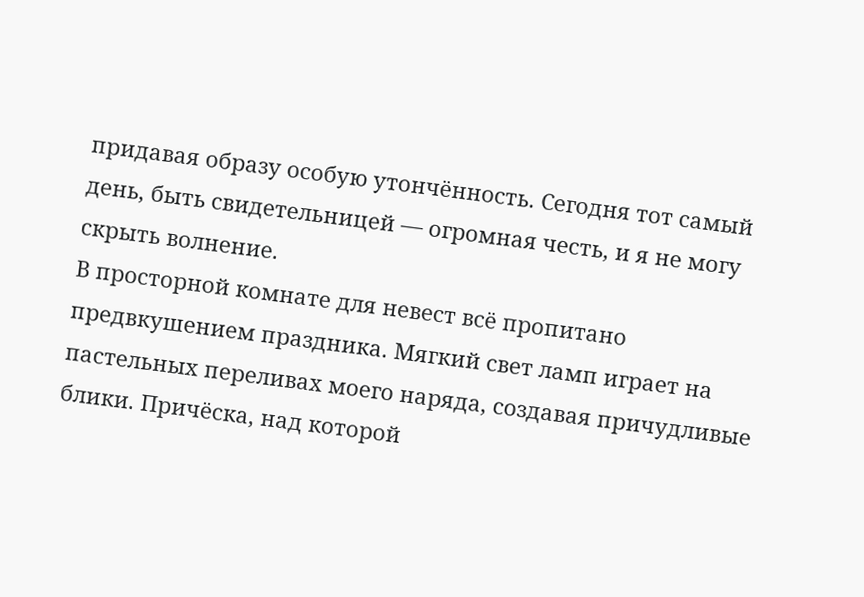придавая образу особую утончённость. Сегодня тот самый день, быть свидетельницей — огромная честь, и я не могу скрыть волнение.
В просторной комнате для невест всё пропитано предвкушением праздника. Мягкий свет ламп играет на пастельных переливах моего наряда, создавая причудливые блики. Причёска, над которой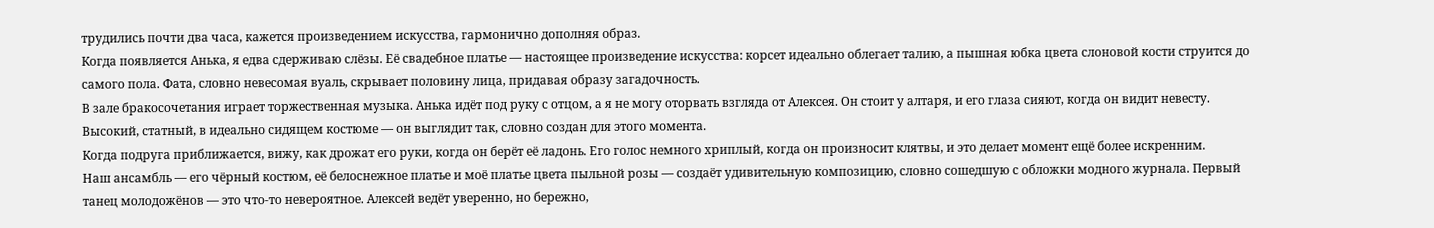трудились почти два часа, кажется произведением искусства, гармонично дополняя образ.
Когда появляется Анька, я едва сдерживаю слёзы. Её свадебное платье — настоящее произведение искусства: корсет идеально облегает талию, а пышная юбка цвета слоновой кости струится до самого пола. Фата, словно невесомая вуаль, скрывает половину лица, придавая образу загадочность.
В зале бракосочетания играет торжественная музыка. Анька идёт под руку с отцом, а я не могу оторвать взгляда от Алексея. Он стоит у алтаря, и его глаза сияют, когда он видит невесту. Высокий, статный, в идеально сидящем костюме — он выглядит так, словно создан для этого момента.
Когда подруга приближается, вижу, как дрожат его руки, когда он берёт её ладонь. Его голос немного хриплый, когда он произносит клятвы, и это делает момент ещё более искренним.
Наш ансамбль — его чёрный костюм, её белоснежное платье и моё платье цвета пыльной розы — создаёт удивительную композицию, словно сошедшую с обложки модного журнала. Первый танец молодожёнов — это что-то невероятное. Алексей ведёт уверенно, но бережно,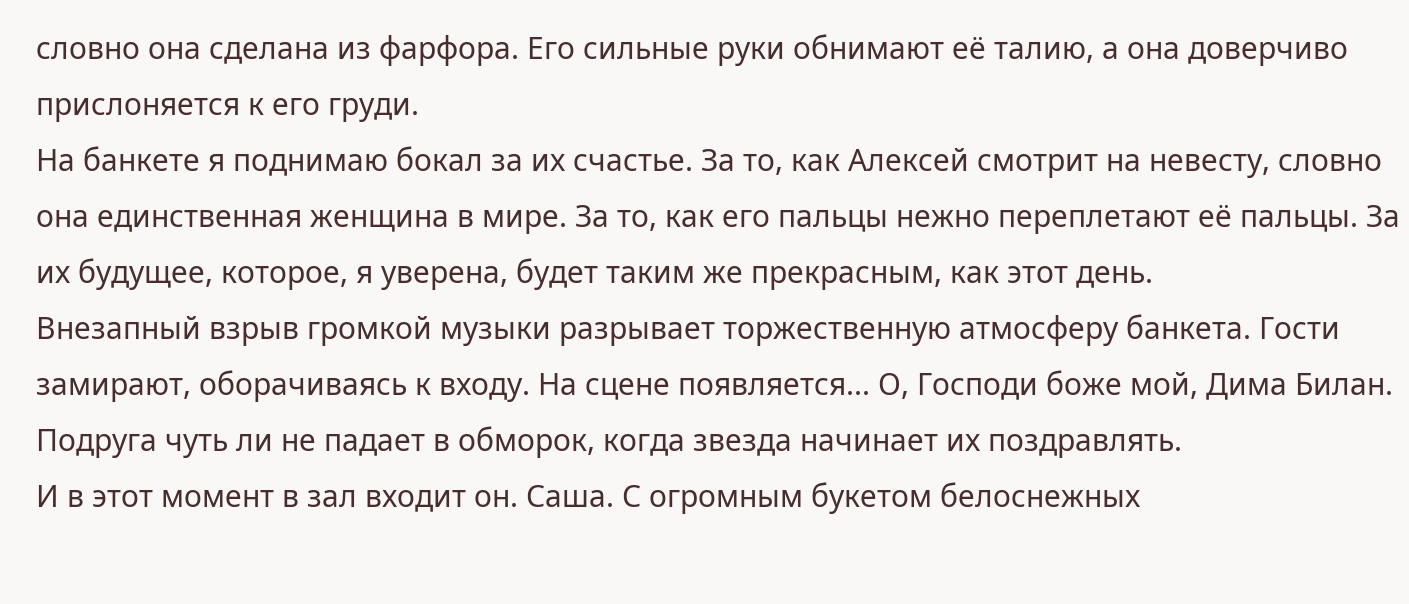словно она сделана из фарфора. Его сильные руки обнимают её талию, а она доверчиво прислоняется к его груди.
На банкете я поднимаю бокал за их счастье. За то, как Алексей смотрит на невесту, словно она единственная женщина в мире. За то, как его пальцы нежно переплетают её пальцы. За их будущее, которое, я уверена, будет таким же прекрасным, как этот день.
Внезапный взрыв громкой музыки разрывает торжественную атмосферу банкета. Гости замирают, оборачиваясь к входу. На сцене появляется... О, Господи боже мой, Дима Билан.
Подруга чуть ли не падает в обморок, когда звезда начинает их поздравлять.
И в этот момент в зал входит он. Саша. С огромным букетом белоснежных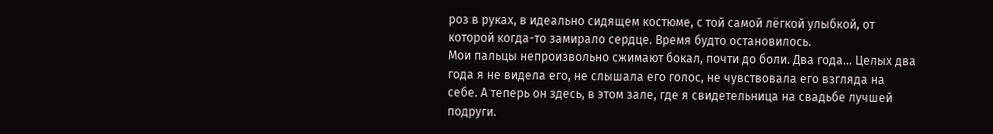роз в руках, в идеально сидящем костюме, с той самой лёгкой улыбкой, от которой когда-то замирало сердце. Время будто остановилось.
Мои пальцы непроизвольно сжимают бокал, почти до боли. Два года… Целых два года я не видела его, не слышала его голос, не чувствовала его взгляда на себе. А теперь он здесь, в этом зале, где я свидетельница на свадьбе лучшей подруги.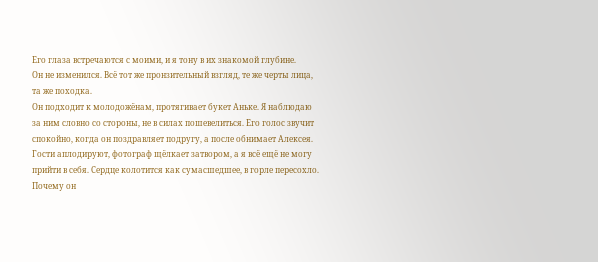Его глаза встречаются с моими, и я тону в их знакомой глубине.
Он не изменился. Всё тот же пронзительный взгляд, те же черты лица, та же походка.
Он подходит к молодожёнам, протягивает букет Аньке. Я наблюдаю за ним словно со стороны, не в силах пошевелиться. Его голос звучит спокойно, когда он поздравляет подругу, а после обнимает Алексея.
Гости аплодируют, фотограф щёлкает затвором, а я всё ещё не могу прийти в себя. Сердце колотится как сумасшедшее, в горле пересохло. Почему он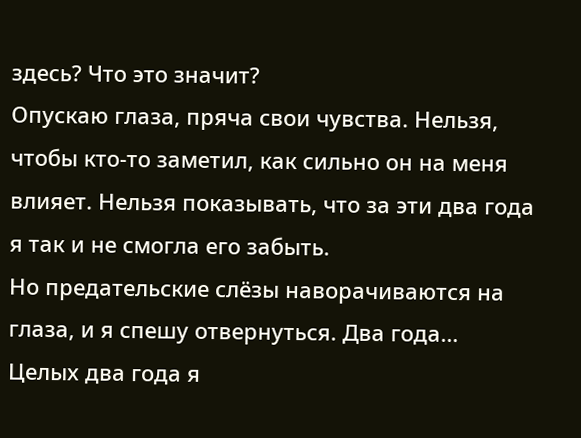здесь? Что это значит?
Опускаю глаза, пряча свои чувства. Нельзя, чтобы кто-то заметил, как сильно он на меня влияет. Нельзя показывать, что за эти два года я так и не смогла его забыть.
Но предательские слёзы наворачиваются на глаза, и я спешу отвернуться. Два года… Целых два года я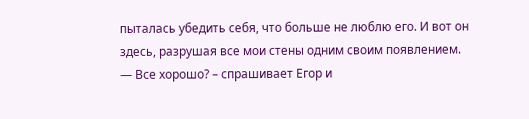пыталась убедить себя, что больше не люблю его. И вот он здесь, разрушая все мои стены одним своим появлением.
— Все хорошо? – спрашивает Егор и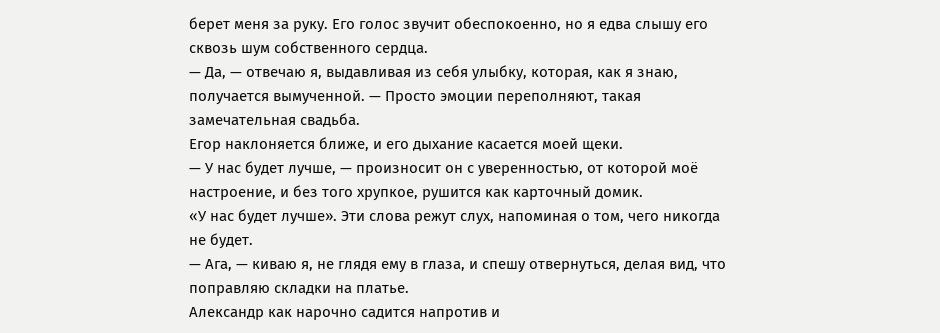берет меня за руку. Его голос звучит обеспокоенно, но я едва слышу его сквозь шум собственного сердца.
— Да, — отвечаю я, выдавливая из себя улыбку, которая, как я знаю, получается вымученной. — Просто эмоции переполняют, такая замечательная свадьба.
Егор наклоняется ближе, и его дыхание касается моей щеки.
— У нас будет лучше, — произносит он с уверенностью, от которой моё настроение, и без того хрупкое, рушится как карточный домик.
«У нас будет лучше». Эти слова режут слух, напоминая о том, чего никогда не будет.
— Ага, — киваю я, не глядя ему в глаза, и спешу отвернуться, делая вид, что поправляю складки на платье.
Александр как нарочно садится напротив и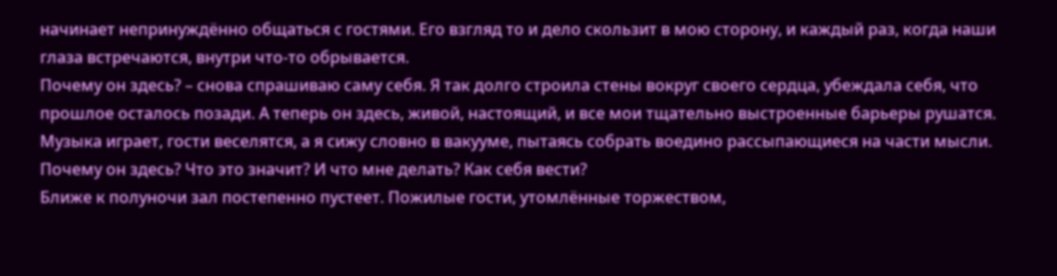начинает непринуждённо общаться с гостями. Его взгляд то и дело скользит в мою сторону, и каждый раз, когда наши глаза встречаются, внутри что-то обрывается.
Почему он здесь? – снова спрашиваю саму себя. Я так долго строила стены вокруг своего сердца, убеждала себя, что прошлое осталось позади. А теперь он здесь, живой, настоящий, и все мои тщательно выстроенные барьеры рушатся.
Музыка играет, гости веселятся, а я сижу словно в вакууме, пытаясь собрать воедино рассыпающиеся на части мысли. Почему он здесь? Что это значит? И что мне делать? Как себя вести?
Ближе к полуночи зал постепенно пустеет. Пожилые гости, утомлённые торжеством,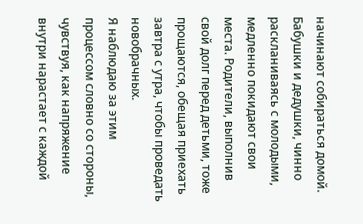начинают собираться домой. Бабушки и дедушки, чинно раскланиваясь с молодыми, медленно покидают свои места. Родители, выполнив свой долг перед детьми, тоже прощаются, обещая приехать завтра с утра, чтобы проведать новобрачных.
Я наблюдаю за этим процессом словно со стороны, чувствуя, как напряжение внутри нарастает с каждой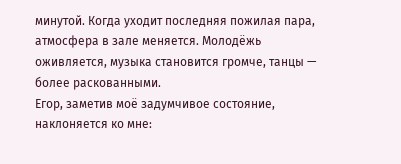минутой. Когда уходит последняя пожилая пара, атмосфера в зале меняется. Молодёжь оживляется, музыка становится громче, танцы — более раскованными.
Егор, заметив моё задумчивое состояние, наклоняется ко мне: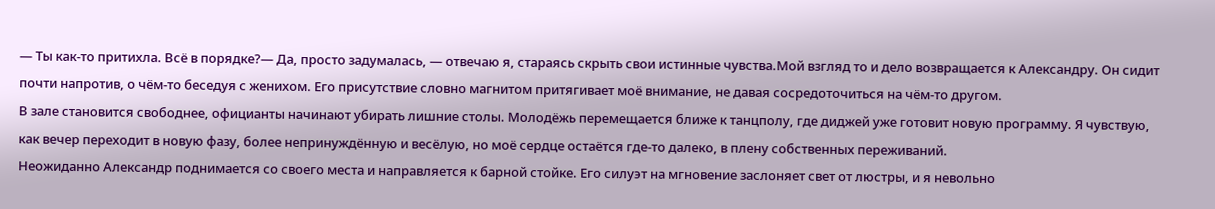— Ты как-то притихла. Всё в порядке?— Да, просто задумалась, — отвечаю я, стараясь скрыть свои истинные чувства.Мой взгляд то и дело возвращается к Александру. Он сидит почти напротив, о чём-то беседуя с женихом. Его присутствие словно магнитом притягивает моё внимание, не давая сосредоточиться на чём-то другом.
В зале становится свободнее, официанты начинают убирать лишние столы. Молодёжь перемещается ближе к танцполу, где диджей уже готовит новую программу. Я чувствую, как вечер переходит в новую фазу, более непринуждённую и весёлую, но моё сердце остаётся где-то далеко, в плену собственных переживаний.
Неожиданно Александр поднимается со своего места и направляется к барной стойке. Его силуэт на мгновение заслоняет свет от люстры, и я невольно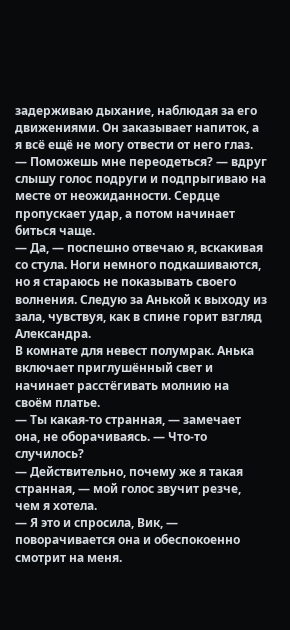задерживаю дыхание, наблюдая за его движениями. Он заказывает напиток, а я всё ещё не могу отвести от него глаз.
— Поможешь мне переодеться? — вдруг слышу голос подруги и подпрыгиваю на месте от неожиданности. Сердце пропускает удар, а потом начинает биться чаще.
— Да, — поспешно отвечаю я, вскакивая со стула. Ноги немного подкашиваются, но я стараюсь не показывать своего волнения. Следую за Анькой к выходу из зала, чувствуя, как в спине горит взгляд Александра.
В комнате для невест полумрак. Анька включает приглушённый свет и начинает расстёгивать молнию на своём платье.
— Ты какая-то странная, — замечает она, не оборачиваясь. — Что-то случилось?
— Действительно, почему же я такая странная, — мой голос звучит резче, чем я хотела.
— Я это и спросила, Вик, — поворачивается она и обеспокоенно смотрит на меня.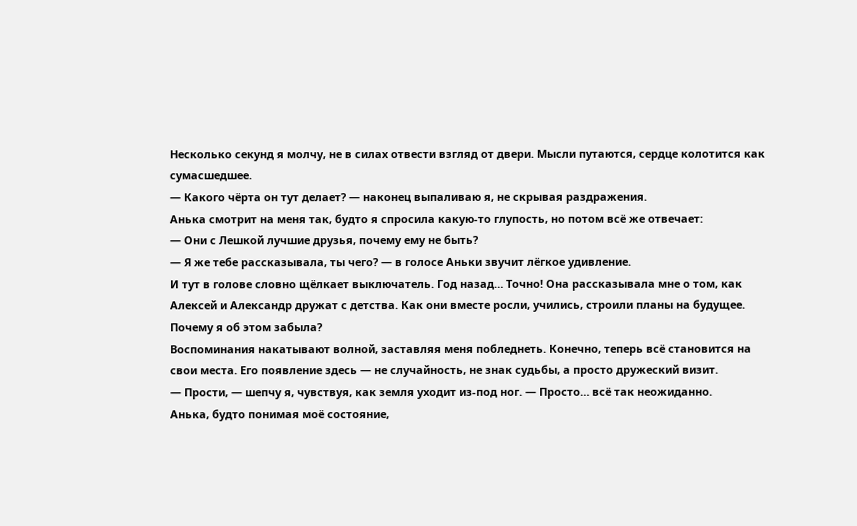Несколько секунд я молчу, не в силах отвести взгляд от двери. Мысли путаются, сердце колотится как сумасшедшее.
— Какого чёрта он тут делает? — наконец выпаливаю я, не скрывая раздражения.
Анька смотрит на меня так, будто я спросила какую-то глупость, но потом всё же отвечает:
— Они с Лешкой лучшие друзья, почему ему не быть?
— Я же тебе рассказывала, ты чего? — в голосе Аньки звучит лёгкое удивление.
И тут в голове словно щёлкает выключатель. Год назад… Точно! Она рассказывала мне о том, как Алексей и Александр дружат с детства. Как они вместе росли, учились, строили планы на будущее. Почему я об этом забыла?
Воспоминания накатывают волной, заставляя меня побледнеть. Конечно, теперь всё становится на свои места. Его появление здесь — не случайность, не знак судьбы, а просто дружеский визит.
— Прости, — шепчу я, чувствуя, как земля уходит из-под ног. — Просто… всё так неожиданно.
Анька, будто понимая моё состояние,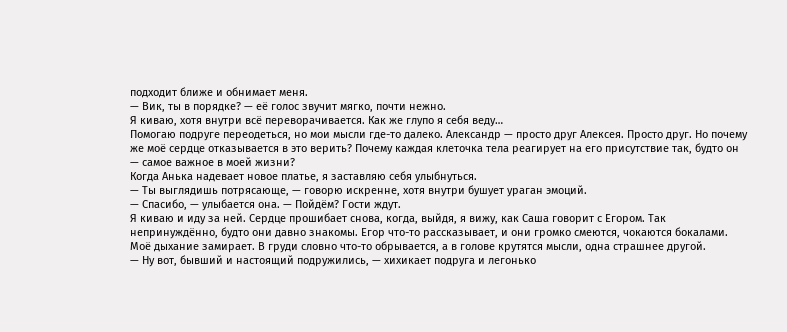подходит ближе и обнимает меня.
— Вик, ты в порядке? — её голос звучит мягко, почти нежно.
Я киваю, хотя внутри всё переворачивается. Как же глупо я себя веду…
Помогаю подруге переодеться, но мои мысли где-то далеко. Александр — просто друг Алексея. Просто друг. Но почему же моё сердце отказывается в это верить? Почему каждая клеточка тела реагирует на его присутствие так, будто он — самое важное в моей жизни?
Когда Анька надевает новое платье, я заставляю себя улыбнуться.
— Ты выглядишь потрясающе, — говорю искренне, хотя внутри бушует ураган эмоций.
— Спасибо, — улыбается она. — Пойдём? Гости ждут.
Я киваю и иду за ней. Сердце прошибает снова, когда, выйдя, я вижу, как Саша говорит с Егором. Так непринуждённо, будто они давно знакомы. Егор что-то рассказывает, и они громко смеются, чокаются бокалами.
Моё дыхание замирает. В груди словно что-то обрывается, а в голове крутятся мысли, одна страшнее другой.
— Ну вот, бывший и настоящий подружились, — хихикает подруга и легонько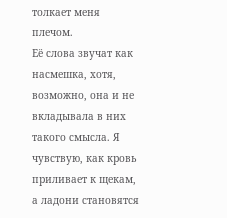толкает меня плечом.
Её слова звучат как насмешка, хотя, возможно, она и не вкладывала в них такого смысла. Я чувствую, как кровь приливает к щекам, а ладони становятся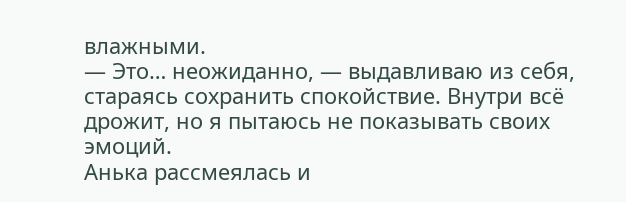влажными.
— Это… неожиданно, — выдавливаю из себя, стараясь сохранить спокойствие. Внутри всё дрожит, но я пытаюсь не показывать своих эмоций.
Анька рассмеялась и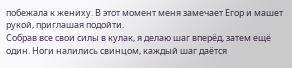побежала к жениху. В этот момент меня замечает Егор и машет рукой, приглашая подойти.
Собрав все свои силы в кулак, я делаю шаг вперёд, затем ещё один. Ноги налились свинцом, каждый шаг даётся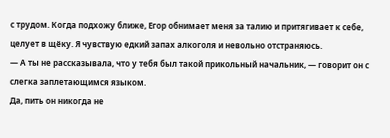с трудом. Когда подхожу ближе, Егор обнимает меня за талию и притягивает к себе, целует в щёку. Я чувствую едкий запах алкоголя и невольно отстраняюсь.
— А ты не рассказывала, что у тебя был такой прикольный начальник, — говорит он с слегка заплетающимся языком.
Да, пить он никогда не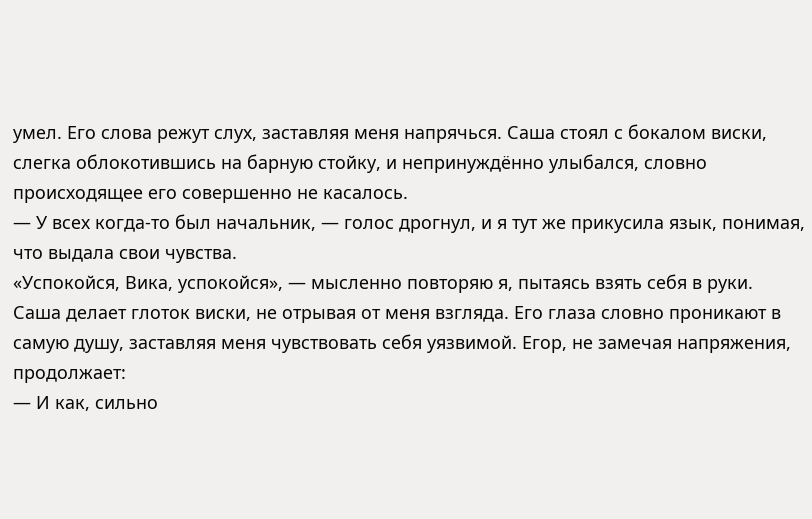умел. Его слова режут слух, заставляя меня напрячься. Саша стоял с бокалом виски, слегка облокотившись на барную стойку, и непринуждённо улыбался, словно происходящее его совершенно не касалось.
— У всех когда-то был начальник, — голос дрогнул, и я тут же прикусила язык, понимая, что выдала свои чувства.
«Успокойся, Вика, успокойся», — мысленно повторяю я, пытаясь взять себя в руки.
Саша делает глоток виски, не отрывая от меня взгляда. Его глаза словно проникают в самую душу, заставляя меня чувствовать себя уязвимой. Егор, не замечая напряжения, продолжает:
— И как, сильно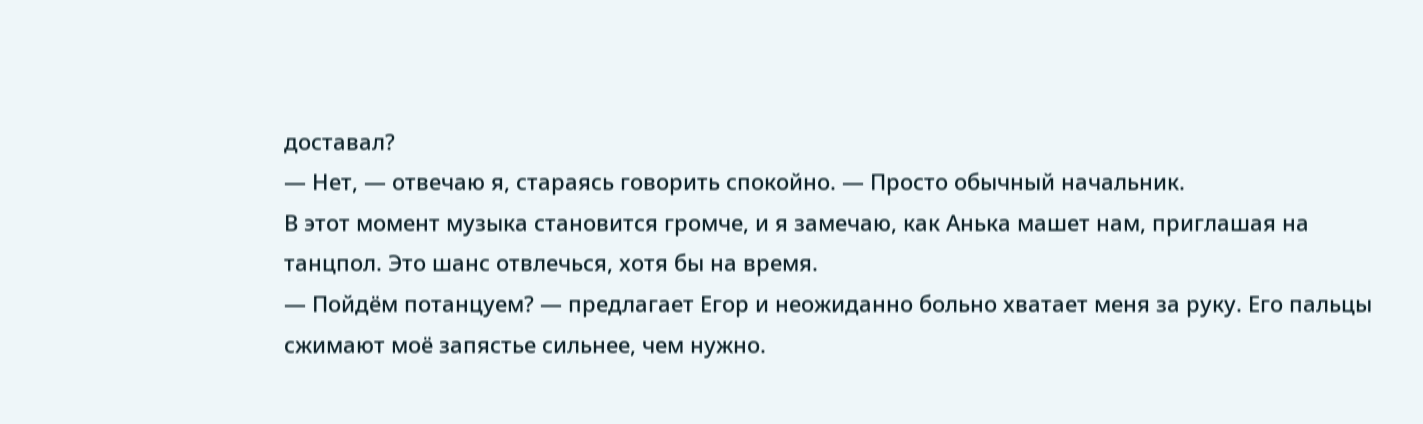доставал?
— Нет, — отвечаю я, стараясь говорить спокойно. — Просто обычный начальник.
В этот момент музыка становится громче, и я замечаю, как Анька машет нам, приглашая на танцпол. Это шанс отвлечься, хотя бы на время.
— Пойдём потанцуем? — предлагает Егор и неожиданно больно хватает меня за руку. Его пальцы сжимают моё запястье сильнее, чем нужно.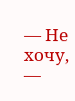— Не хочу, —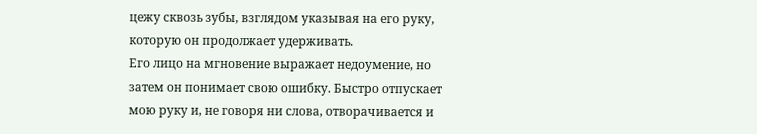цежу сквозь зубы, взглядом указывая на его руку, которую он продолжает удерживать.
Его лицо на мгновение выражает недоумение, но затем он понимает свою ошибку. Быстро отпускает мою руку и, не говоря ни слова, отворачивается и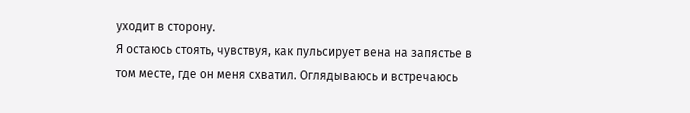уходит в сторону.
Я остаюсь стоять, чувствуя, как пульсирует вена на запястье в том месте, где он меня схватил. Оглядываюсь и встречаюсь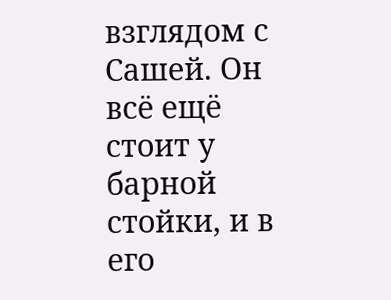взглядом с Сашей. Он всё ещё стоит у барной стойки, и в его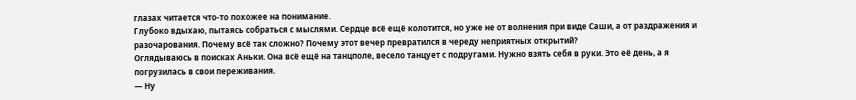глазах читается что-то похожее на понимание.
Глубоко вдыхаю, пытаясь собраться с мыслями. Сердце всё ещё колотится, но уже не от волнения при виде Саши, а от раздражения и разочарования. Почему всё так сложно? Почему этот вечер превратился в череду неприятных открытий?
Оглядываюсь в поисках Аньки. Она всё ещё на танцполе, весело танцует с подругами. Нужно взять себя в руки. Это её день, а я погрузилась в свои переживания.
— Ну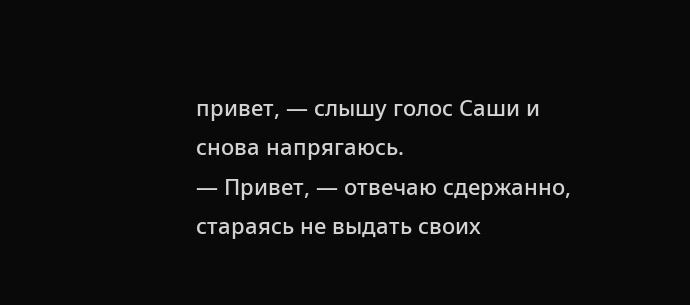привет, — слышу голос Саши и снова напрягаюсь.
— Привет, — отвечаю сдержанно, стараясь не выдать своих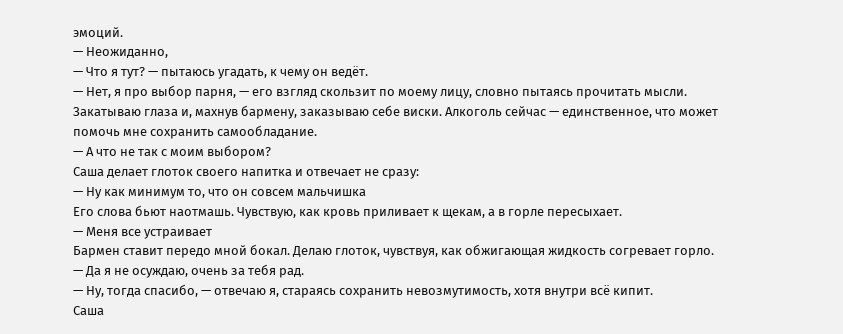эмоций.
— Неожиданно,
— Что я тут? — пытаюсь угадать, к чему он ведёт.
— Нет, я про выбор парня, — его взгляд скользит по моему лицу, словно пытаясь прочитать мысли.
Закатываю глаза и, махнув бармену, заказываю себе виски. Алкоголь сейчас — единственное, что может помочь мне сохранить самообладание.
— А что не так с моим выбором?
Саша делает глоток своего напитка и отвечает не сразу:
— Ну как минимум то, что он совсем мальчишка
Его слова бьют наотмашь. Чувствую, как кровь приливает к щекам, а в горле пересыхает.
— Меня все устраивает
Бармен ставит передо мной бокал. Делаю глоток, чувствуя, как обжигающая жидкость согревает горло.
— Да я не осуждаю, очень за тебя рад.
— Ну, тогда спасибо, — отвечаю я, стараясь сохранить невозмутимость, хотя внутри всё кипит.
Саша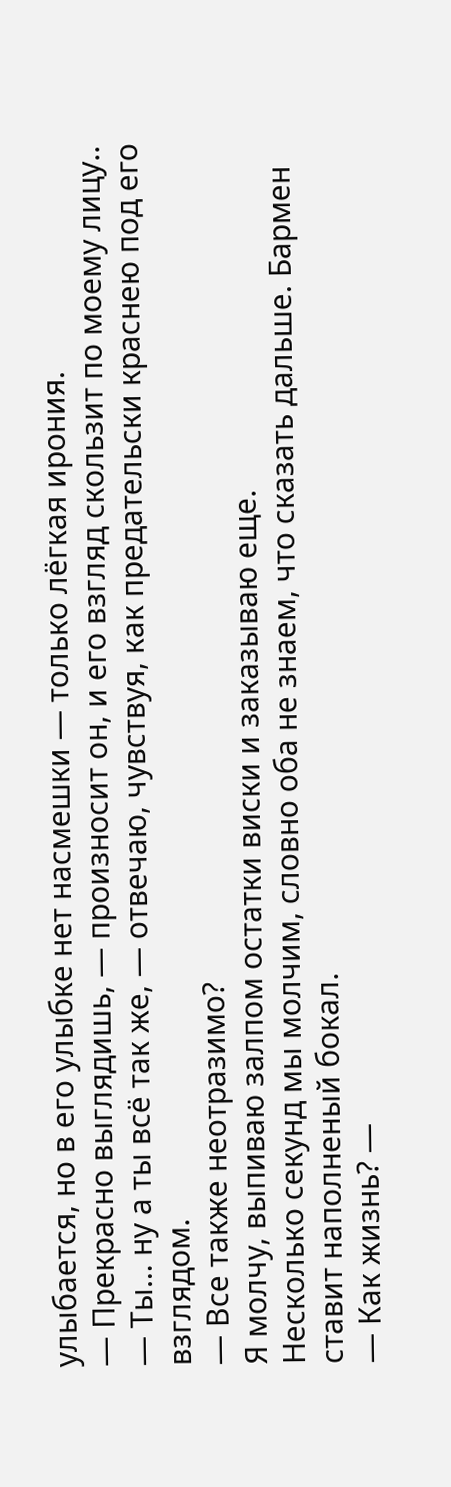улыбается, но в его улыбке нет насмешки — только лёгкая ирония.
— Прекрасно выглядишь, — произносит он, и его взгляд скользит по моему лицу..
— Ты… ну а ты всё так же, — отвечаю, чувствуя, как предательски краснею под его взглядом.
— Все также неотразимо?
Я молчу, выпиваю залпом остатки виски и заказываю еще.
Несколько секунд мы молчим, словно оба не знаем, что сказать дальше. Бармен ставит наполненый бокал.
— Как жизнь? —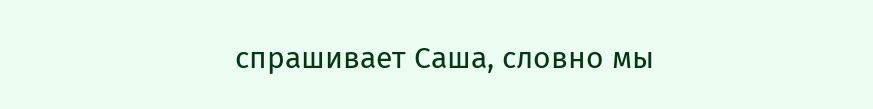спрашивает Саша, словно мы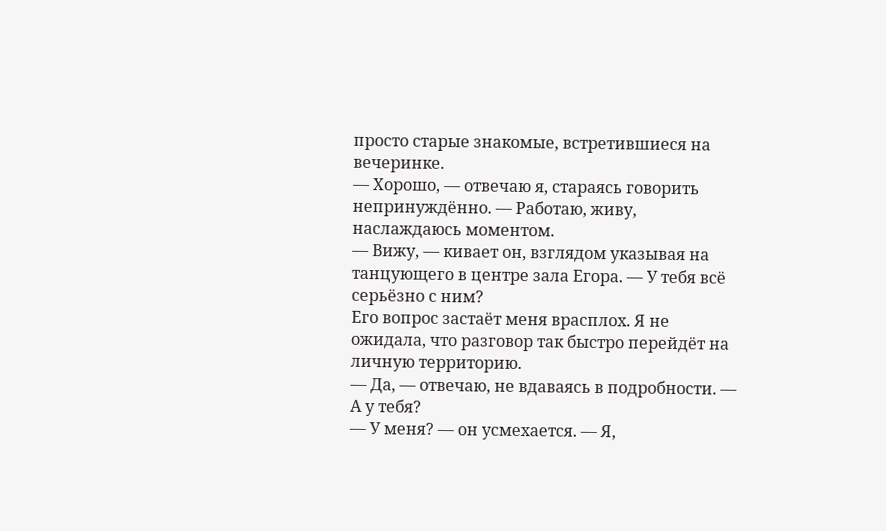просто старые знакомые, встретившиеся на вечеринке.
— Хорошо, — отвечаю я, стараясь говорить непринуждённо. — Работаю, живу, наслаждаюсь моментом.
— Вижу, — кивает он, взглядом указывая на танцующего в центре зала Егора. — У тебя всё серьёзно с ним?
Его вопрос застаёт меня врасплох. Я не ожидала, что разговор так быстро перейдёт на личную территорию.
— Да, — отвечаю, не вдаваясь в подробности. — А у тебя?
— У меня? — он усмехается. — Я,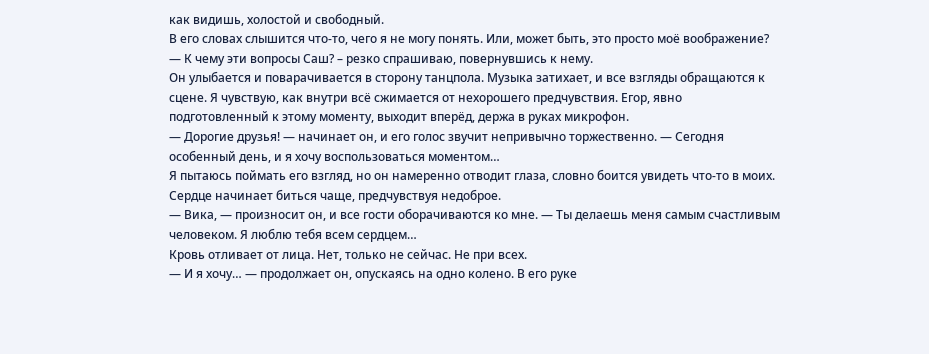как видишь, холостой и свободный.
В его словах слышится что-то, чего я не могу понять. Или, может быть, это просто моё воображение?
— К чему эти вопросы Саш? – резко спрашиваю, повернувшись к нему.
Он улыбается и поварачивается в сторону танцпола. Музыка затихает, и все взгляды обращаются к сцене. Я чувствую, как внутри всё сжимается от нехорошего предчувствия. Егор, явно подготовленный к этому моменту, выходит вперёд, держа в руках микрофон.
— Дорогие друзья! — начинает он, и его голос звучит непривычно торжественно. — Сегодня особенный день, и я хочу воспользоваться моментом…
Я пытаюсь поймать его взгляд, но он намеренно отводит глаза, словно боится увидеть что-то в моих. Сердце начинает биться чаще, предчувствуя недоброе.
— Вика, — произносит он, и все гости оборачиваются ко мне. — Ты делаешь меня самым счастливым человеком. Я люблю тебя всем сердцем…
Кровь отливает от лица. Нет, только не сейчас. Не при всех.
— И я хочу… — продолжает он, опускаясь на одно колено. В его руке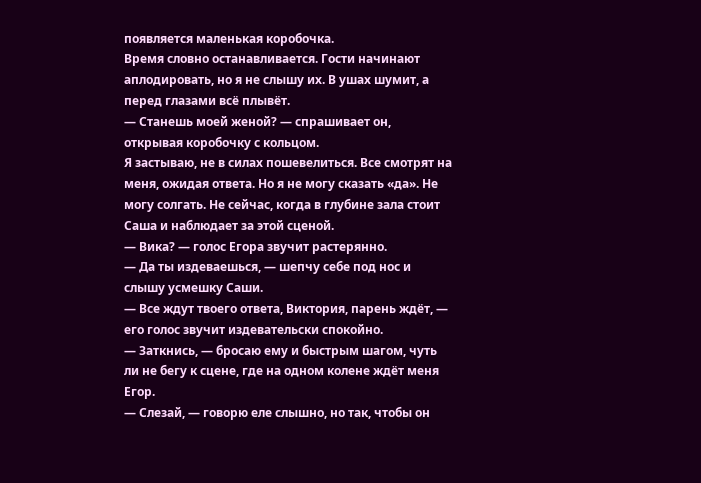появляется маленькая коробочка.
Время словно останавливается. Гости начинают аплодировать, но я не слышу их. В ушах шумит, а перед глазами всё плывёт.
— Станешь моей женой? — спрашивает он, открывая коробочку с кольцом.
Я застываю, не в силах пошевелиться. Все смотрят на меня, ожидая ответа. Но я не могу сказать «да». Не могу солгать. Не сейчас, когда в глубине зала стоит Саша и наблюдает за этой сценой.
— Вика? — голос Егора звучит растерянно.
— Да ты издеваешься, — шепчу себе под нос и слышу усмешку Саши.
— Все ждут твоего ответа, Виктория, парень ждёт, — его голос звучит издевательски спокойно.
— Заткнись, — бросаю ему и быстрым шагом, чуть ли не бегу к сцене, где на одном колене ждёт меня Егор.
— Слезай, — говорю еле слышно, но так, чтобы он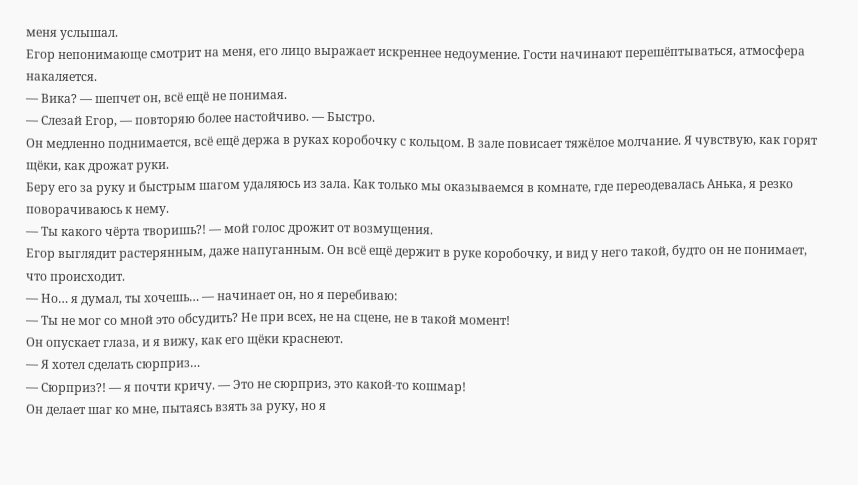меня услышал.
Егор непонимающе смотрит на меня, его лицо выражает искреннее недоумение. Гости начинают перешёптываться, атмосфера накаляется.
— Вика? — шепчет он, всё ещё не понимая.
— Слезай Егор, — повторяю более настойчиво. — Быстро.
Он медленно поднимается, всё ещё держа в руках коробочку с кольцом. В зале повисает тяжёлое молчание. Я чувствую, как горят щёки, как дрожат руки.
Беру его за руку и быстрым шагом удаляюсь из зала. Как только мы оказываемся в комнате, где переодевалась Анька, я резко поворачиваюсь к нему.
— Ты какого чёрта творишь?! — мой голос дрожит от возмущения.
Егор выглядит растерянным, даже напуганным. Он всё ещё держит в руке коробочку, и вид у него такой, будто он не понимает, что происходит.
— Но… я думал, ты хочешь… — начинает он, но я перебиваю:
— Ты не мог со мной это обсудить? Не при всех, не на сцене, не в такой момент!
Он опускает глаза, и я вижу, как его щёки краснеют.
— Я хотел сделать сюрприз…
— Сюрприз?! — я почти кричу. — Это не сюрприз, это какой-то кошмар!
Он делает шаг ко мне, пытаясь взять за руку, но я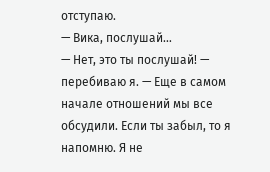отступаю.
— Вика, послушай…
— Нет, это ты послушай! — перебиваю я. — Еще в самом начале отношений мы все обсудили. Если ты забыл, то я напомню. Я не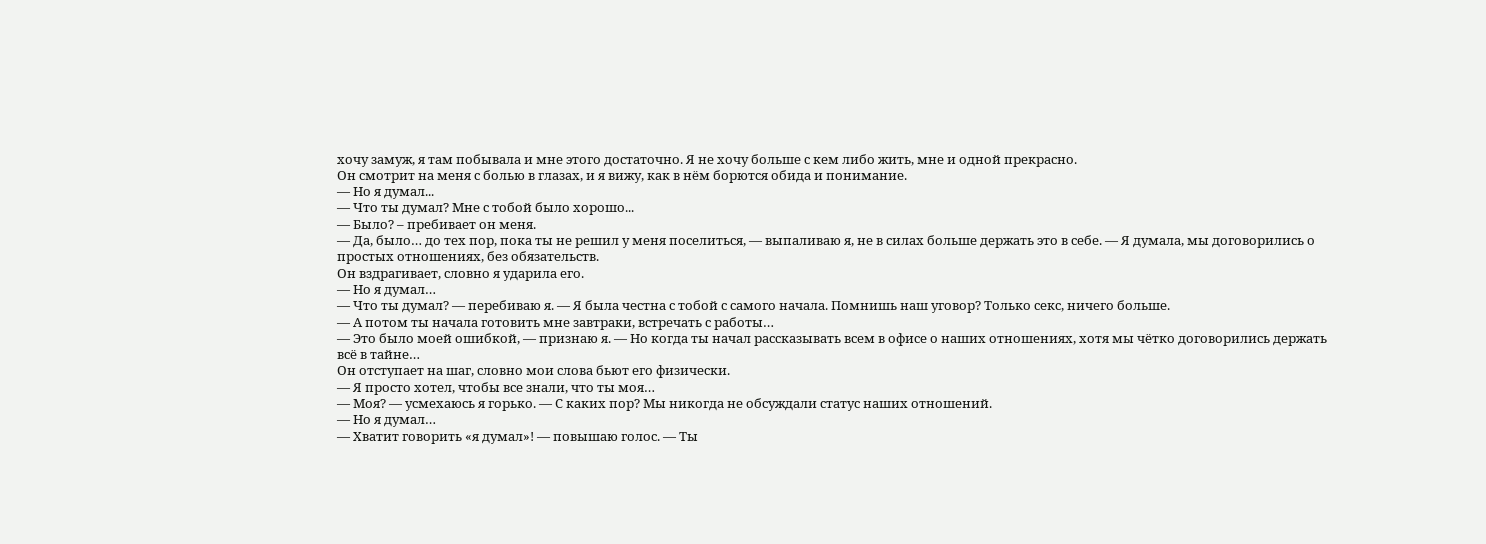хочу замуж, я там побывала и мне этого достаточно. Я не хочу больше с кем либо жить, мне и одной прекрасно.
Он смотрит на меня с болью в глазах, и я вижу, как в нём борются обида и понимание.
— Но я думал...
— Что ты думал? Мне с тобой было хорошо...
— Было? – пребивает он меня.
— Да, было… до тех пор, пока ты не решил у меня поселиться, — выпаливаю я, не в силах больше держать это в себе. — Я думала, мы договорились о простых отношениях, без обязательств.
Он вздрагивает, словно я ударила его.
— Но я думал…
— Что ты думал? — перебиваю я. — Я была честна с тобой с самого начала. Помнишь наш уговор? Только секс, ничего больше.
— А потом ты начала готовить мне завтраки, встречать с работы…
— Это было моей ошибкой, — признаю я. — Но когда ты начал рассказывать всем в офисе о наших отношениях, хотя мы чётко договорились держать всё в тайне…
Он отступает на шаг, словно мои слова бьют его физически.
— Я просто хотел, чтобы все знали, что ты моя…
— Моя? — усмехаюсь я горько. — С каких пор? Мы никогда не обсуждали статус наших отношений.
— Но я думал…
— Хватит говорить «я думал»! — повышаю голос. — Ты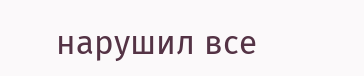нарушил все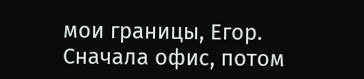мои границы, Егор. Сначала офис, потом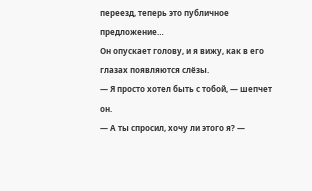переезд, теперь это публичное предложение…
Он опускает голову, и я вижу, как в его глазах появляются слёзы.
— Я просто хотел быть с тобой, — шепчет он.
— А ты спросил, хочу ли этого я? —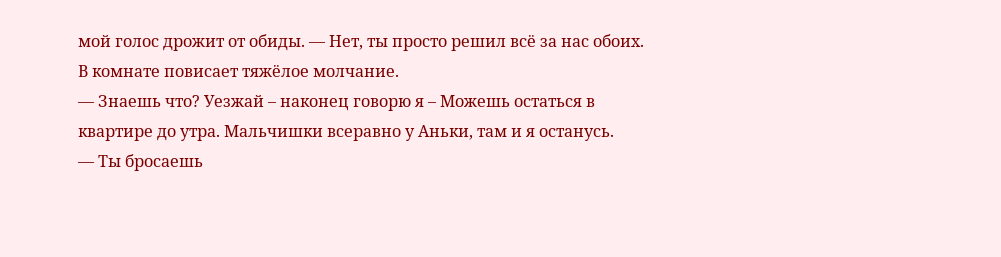мой голос дрожит от обиды. — Нет, ты просто решил всё за нас обоих.
В комнате повисает тяжёлое молчание.
— Знаешь что? Уезжай – наконец говорю я – Можешь остаться в квартире до утра. Мальчишки всеравно у Аньки, там и я останусь.
— Ты бросаешь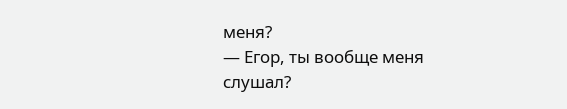меня?
— Егор, ты вообще меня слушал?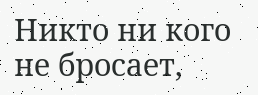Никто ни кого не бросает,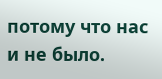потому что нас и не было.